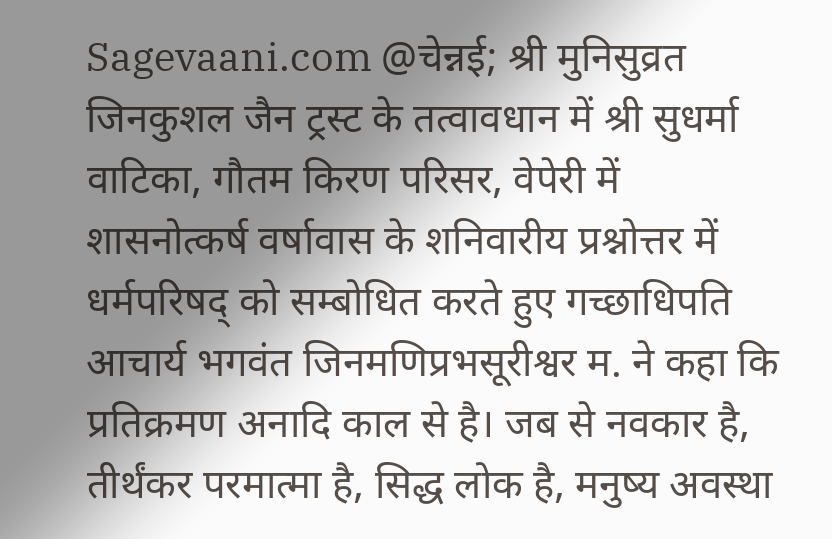Sagevaani.com @चेन्नई; श्री मुनिसुव्रत जिनकुशल जैन ट्रस्ट के तत्वावधान में श्री सुधर्मा वाटिका, गौतम किरण परिसर, वेपेरी में शासनोत्कर्ष वर्षावास के शनिवारीय प्रश्नोत्तर में धर्मपरिषद् को सम्बोधित करते हुए गच्छाधिपति आचार्य भगवंत जिनमणिप्रभसूरीश्वर म. ने कहा कि प्रतिक्रमण अनादि काल से है। जब से नवकार है, तीर्थंकर परमात्मा है, सिद्ध लोक है, मनुष्य अवस्था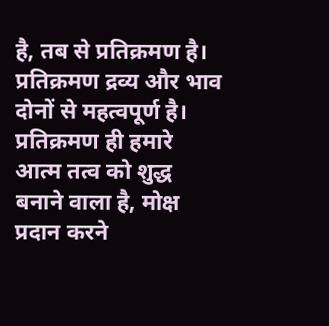है, तब से प्रतिक्रमण है। प्रतिक्रमण द्रव्य और भाव दोनों से महत्वपूर्ण है। प्रतिक्रमण ही हमारे आत्म तत्व को शुद्ध बनाने वाला है, मोक्ष प्रदान करने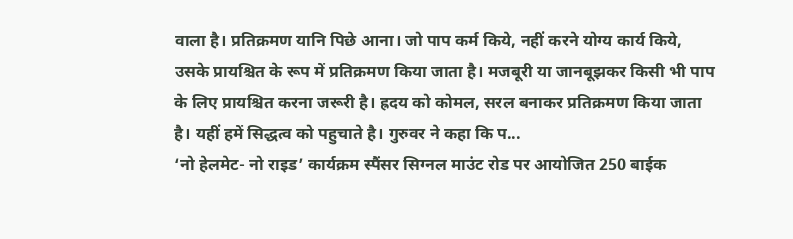वाला है। प्रतिक्रमण यानि पिछे आना। जो पाप कर्म किये, नहीं करने योग्य कार्य किये, उसके प्रायश्चित के रूप में प्रतिक्रमण किया जाता है। मजबूरी या जानबूझकर किसी भी पाप के लिए प्रायश्चित करना जरूरी है। ह्रदय को कोमल, सरल बनाकर प्रतिक्रमण किया जाता है। यहीं हमें सिद्धत्व को पहुचाते है। गुरुवर ने कहा कि प...
‘नो हेलमेट- नो राइड’ कार्यक्रम स्पैंसर सिग्नल माउंट रोड पर आयोजित 250 बाईक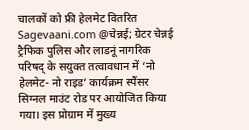चालकों को फ्री हेलमेट वितरित Sagevaani.com @चेन्नई; ग्रेटर चेन्नई ट्रैफिक पुलिस और लाडनूं नागरिक परिषद् के सयुक्त तत्वावधान में ‘नो हेलमेट- नो राइड’ कार्यक्रम स्पैंसर सिग्नल माउंट रोड पर आयोजित किया गया। इस प्रोग्राम में मुख्य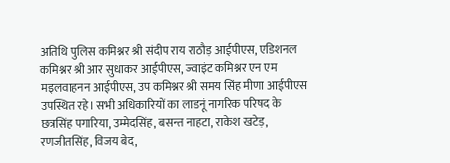अतिथि पुलिस कमिश्नर श्री संदीप राय राठौड़ आईपीएस, एडिशनल कमिश्नर श्री आर सुधाकर आईपीएस, ज्वाइंट कमिश्नर एन एम मइलवाहनन आईपीएस, उप कमिश्नर श्री समय सिंह मीणा आईपीएस उपस्थित रहे। सभी अधिकारियों का लाडनूं नागरिक परिषद के छत्रसिंह पगारिया, उम्मेदसिंह, बसन्त नाहटा, राकेश खटेड़, रणजीतसिंह, विजय बेद,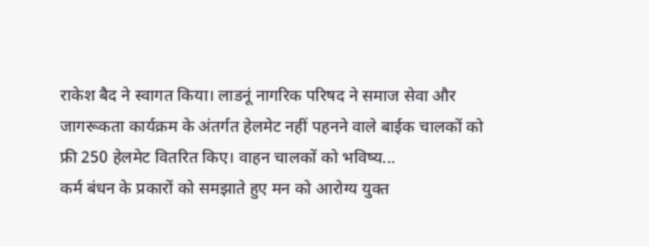राकेश बैद ने स्वागत किया। लाडनूं नागरिक परिषद ने समाज सेवा और जागरूकता कार्यक्रम के अंतर्गत हेलमेट नहीं पहनने वाले बाईक चालकों को फ्री 250 हेलमेट वितरित किए। वाहन चालकों को भविष्य...
कर्म बंधन के प्रकारों को समझाते हुए मन को आरोग्य युक्त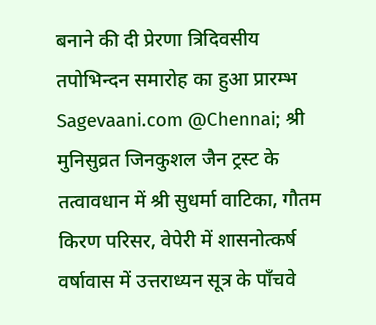बनाने की दी प्रेरणा त्रिदिवसीय तपोभिन्दन समारोह का हुआ प्रारम्भ Sagevaani.com @Chennai; श्री मुनिसुव्रत जिनकुशल जैन ट्रस्ट के तत्वावधान में श्री सुधर्मा वाटिका, गौतम किरण परिसर, वेपेरी में शासनोत्कर्ष वर्षावास में उत्तराध्यन सूत्र के पाँचवे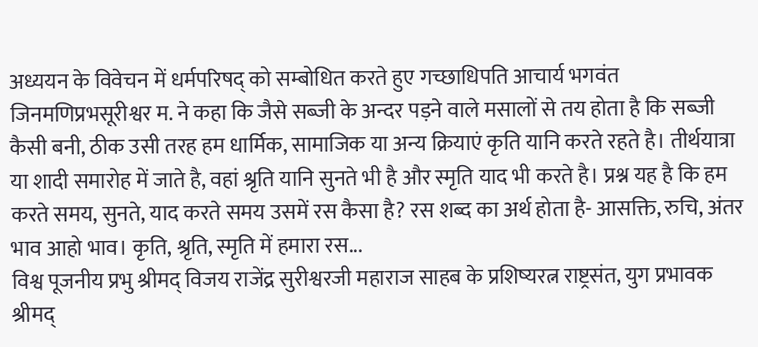अध्ययन के विवेचन में धर्मपरिषद् को सम्बोधित करते हुए गच्छाधिपति आचार्य भगवंत जिनमणिप्रभसूरीश्वर म. ने कहा कि जैसे सब्जी के अन्दर पड़ने वाले मसालों से तय होता है कि सब्जी कैसी बनी, ठीक उसी तरह हम धार्मिक, सामाजिक या अन्य क्रियाएं कृति यानि करते रहते है। तीर्थयात्रा या शादी समारोह में जाते है, वहां श्रृति यानि सुनते भी है और स्मृति याद भी करते है। प्रश्न यह है कि हम करते समय, सुनते, याद करते समय उसमें रस कैसा है? रस शब्द का अर्थ होता है- आसक्ति, रुचि, अंतर भाव आहो भाव। कृति, श्रृति, स्मृति में हमारा रस...
विश्व पूजनीय प्रभु श्रीमद् विजय राजेंद्र सुरीश्वरजी महाराज साहब के प्रशिष्यरत्न राष्ट्रसंत, युग प्रभावक श्रीमद्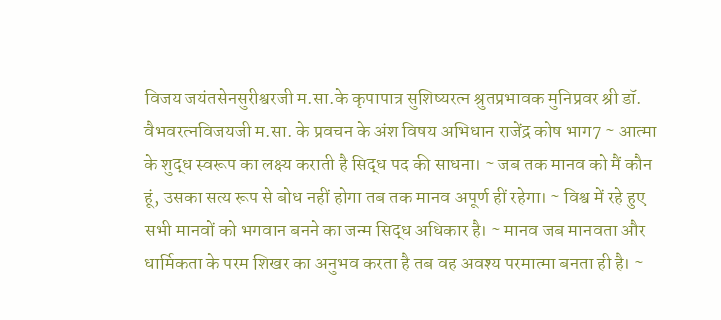विजय जयंतसेनसुरीश्वरजी म.सा.के कृपापात्र सुशिष्यरत्न श्रुतप्रभावक मुनिप्रवर श्री डॉ. वैभवरत्नविजयजी म.सा. के प्रवचन के अंश विषय अभिधान राजेंद्र कोष भाग7 ~ आत्मा के शुद्ध स्वरूप का लक्ष्य कराती है सिद्ध पद की साधना। ~ जब तक मानव को मैं कौन हूं, उसका सत्य रूप से बोध नहीं होगा तब तक मानव अपूर्ण हीं रहेगा। ~ विश्व में रहे हुए सभी मानवों को भगवान बनने का जन्म सिद्ध अधिकार है। ~ मानव जब मानवता और धार्मिकता के परम शिखर का अनुभव करता है तब वह अवश्य परमात्मा बनता ही है। ~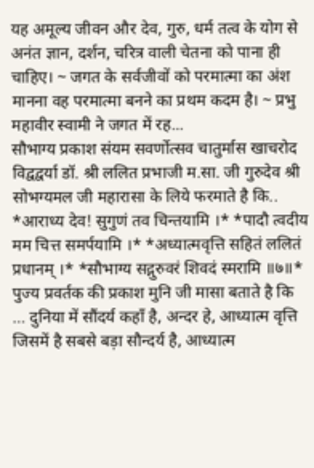यह अमूल्य जीवन और देव, गुरु, धर्म तत्व के योग से अनंत ज्ञान, दर्शन, चरित्र वाली चेतना को पाना ही चाहिए। ~ जगत के सर्वजीवों को परमात्मा का अंश मानना वह परमात्मा बनने का प्रथम कदम है। ~ प्रभु महावीर स्वामी ने जगत में रह...
सौभाग्य प्रकाश संयम सवर्णोत्सव चातुर्मास खाचरोद विद्वद्वर्या डॉ. श्री ललित प्रभाजी म.सा. जी गुरुदेव श्री सोभग्यमल जी महारासा के लिये फरमाते है कि.. *आराध्य देव! सुगुणं तव चिन्तयामि ।* *पादौ त्वदीय मम चित्त समर्पयामि ।* *अध्यात्मवृत्ति सहितं ललितं प्रधानम् ।* *सौभाग्य सद्गुरुवरं शिवदं स्मरामि ॥७॥* पुज्य प्रवर्तक की प्रकाश मुनि जी मासा बताते है कि … दुनिया में सौंदर्य कहाँ है, अन्दर हे, आध्यात्म वृत्ति जिसमें है सबसे बड़ा सौन्दर्य है, आध्यात्म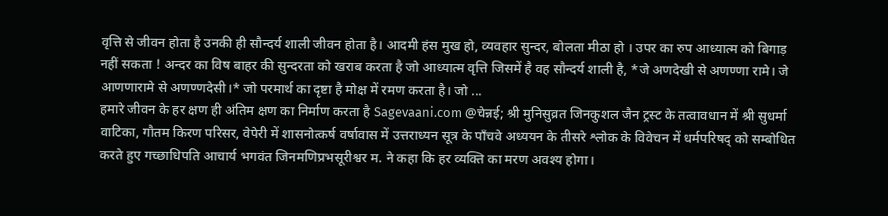वृत्ति से जीवन होता है उनकी ही सौन्दर्य शाली जीवन होता है। आदमी हंस मुख हो, व्यवहार सुन्दर, बोलता मीठा हो । उपर का रुप आध्यात्म को बिगाड़ नहीं सकता ! अन्दर का विष बाहर की सुन्दरता को खराब करता है जो आध्यात्म वृत्ति जिसमें है वह सौन्दर्य शाली है, *जे अणदेखी से अणण्णा रामे। जे आणणारामे से अणण्णदेसी।* जो परमार्थ का दृष्टा है मोक्ष में रमण करता है। जो ...
हमारे जीवन के हर क्षण ही अंतिम क्षण का निर्माण करता है Sagevaani.com @चेन्नई; श्री मुनिसुव्रत जिनकुशल जैन ट्रस्ट के तत्वावधान में श्री सुधर्मा वाटिका, गौतम किरण परिसर, वेपेरी में शासनोत्कर्ष वर्षावास में उत्तराध्यन सूत्र के पाँचवे अध्ययन के तीसरे श्लोक के विवेचन में धर्मपरिषद् को सम्बोधित करते हुए गच्छाधिपति आचार्य भगवंत जिनमणिप्रभसूरीश्वर म. ने कहा कि हर व्यक्ति का मरण अवश्य होगा।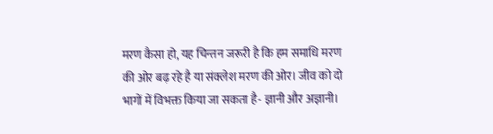मरण कैसा हो, यह चिन्तन जरूरी है कि हम समाधि मरण की ओर बढ़ रहे है या संक्लेश मरण की ओर। जीव को दो भागों में विभक्त किया जा सकता है- ज्ञानी और अज्ञानी।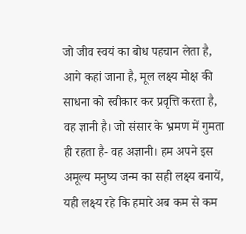जो जीव स्वयं का बोध पहचान लेता है, आगे कहां जाना है, मूल लक्ष्य मोक्ष की साधना को स्वीकार कर प्रवृत्ति करता है, वह ज्ञानी है। जो संसार के भ्रमण में गुमता ही रहता है- वह अज्ञानी। हम अपने इस अमूल्य मनुष्य जन्म का सही लक्ष्य बनायें, यही लक्ष्य रहे कि हमारे अब कम से कम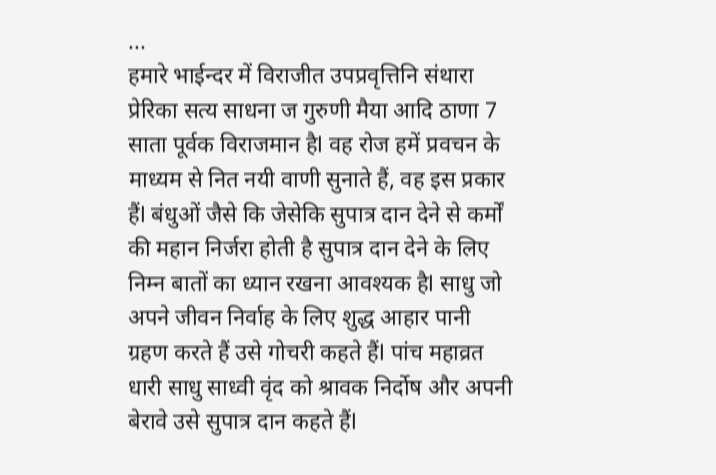...
हमारे भाईन्दर में विराजीत उपप्रवृत्तिनि संथारा प्रेरिका सत्य साधना ज गुरुणी मैया आदि ठाणा 7 साता पूर्वक विराजमान हैl वह रोज हमें प्रवचन के माध्यम से नित नयी वाणी सुनाते हैं, वह इस प्रकार हैंl बंधुओं जैसे कि जेसेकि सुपात्र दान देने से कर्मों की महान निर्जरा होती है सुपात्र दान देने के लिए निम्न बातों का ध्यान रखना आवश्यक हैl साधु जो अपने जीवन निर्वाह के लिए शुद्ध आहार पानी ग्रहण करते हैं उसे गोचरी कहते हैंl पांच महाव्रत धारी साधु साध्वी वृंद को श्रावक निर्दोष और अपनी बेरावे उसे सुपात्र दान कहते हैंl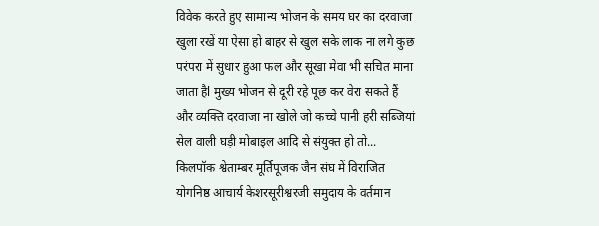विवेक करते हुए सामान्य भोजन के समय घर का दरवाजा खुला रखें या ऐसा हो बाहर से खुल सके लाक ना लगे कुछ परंपरा में सुधार हुआ फल और सूखा मेवा भी सचित माना जाता हैl मुख्य भोजन से दूरी रहे पूछ कर वेरा सकते हैं और व्यक्ति दरवाजा ना खोले जो कच्चे पानी हरी सब्जियां सेल वाली घड़ी मोबाइल आदि से संयुक्त हो तो...
किलपॉक श्वेताम्बर मूर्तिपूजक जैन संघ में विराजित योगनिष्ठ आचार्य केशरसूरीश्वरजी समुदाय के वर्तमान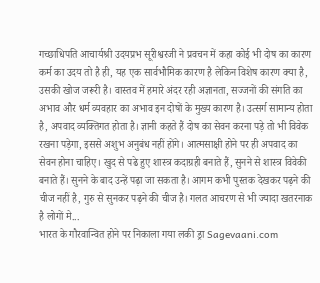गच्छाधिपति आचार्यश्री उदयप्रभ सूरीश्वरजी ने प्रवचन में कहा कोई भी दोष का कारण कर्म का उदय तो है ही, यह एक सार्वभौमिक कारण है लेकिन विशेष कारण क्या है, उसकी खोज जरूरी है। वास्तव में हमारे अंदर रही अज्ञानता, सज्जनों की संगति का अभाव और धर्म व्यवहार का अभाव इन दोषों के मुख्य कारण है। उत्सर्ग सामान्य होता है, अपवाद व्यक्तिगत होता है। ज्ञानी कहते हैं दोष का सेवन करना पड़े तो भी विवेक रखना पड़ेगा, इससे अशुभ अनुबंध नहीं होंगे। आत्मसाक्षी होने पर ही अपवाद का सेवन होना चाहिए। खुद से पढे हुए शास्त्र कदाग्रही बनाते हैं, सुनने से शास्त्र विवेकी बनाते हैं। सुनने के बाद उन्हें पढ़ा जा सकता है। आगम कभी पुस्तक देखकर पढ़ने की चीज नहीं है, गुरु से सुनकर पढ़ने की चीज है। गलत आचरण से भी ज्यादा खतरनाक है लोगों मे...
भारत के गौरवान्वित होने पर निकाला गया लकी ड्रा Sagevaani.com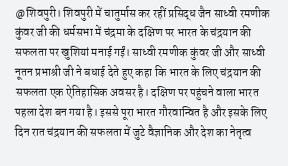@शिवपुरी। शिवपुरी में चातुर्मास कर रहीं प्रसिद्ध जैन साध्वी रमणीक कुंवर जी की धर्मसभा में चंद्रमा के दक्षिण पर भारत के चंद्रयान की सफलता पर खुशियां मनाई गईं। साध्वी रमणीक कुंवर जी और साध्वी नूतन प्रभाश्री जी ने बधाई देते हुए कहा कि भारत के लिए चंद्रयान की सफलता एक ऐतिहासिक अवसर है। दक्षिण पर पहुंचने वाला भारत पहला देश बन गया है। इससे पूरा भारत गौरवान्वित है और इसके लिए दिन रात चंद्रयान की सफलता में जुटे वैज्ञानिक और देश का नेतृत्व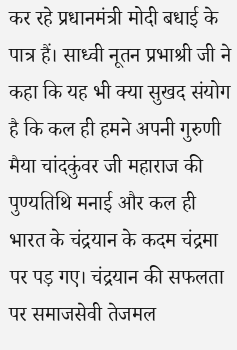कर रहे प्रधानमंत्री मोदी बधाई के पात्र हैं। साध्वी नूतन प्रभाश्री जी ने कहा कि यह भी क्या सुखद संयोग है कि कल ही हमने अपनी गुरुणी मैया चांदकुंवर जी महाराज की पुण्यतिथि मनाई और कल ही भारत के चंद्रयान के कदम चंद्रमा पर पड़ गए। चंद्रयान की सफलता पर समाजसेवी तेजमल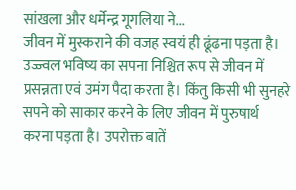सांखला और धर्मेन्द्र गूगलिया ने...
जीवन में मुस्कराने की वजह स्वयं ही ढूंढना पड़ता है। उज्ज्वल भविष्य का सपना निश्चित रूप से जीवन में प्रसन्नता एवं उमंग पैदा करता है। किंतु किसी भी सुनहरे सपने को साकार करने के लिए जीवन में पुरुषार्थ करना पड़ता है। उपरोक्त बातें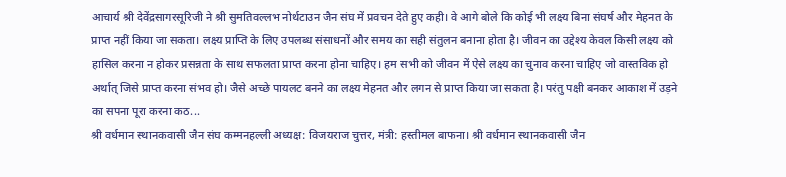आचार्य श्री देवेंद्रसागरसूरिजी ने श्री सुमतिवल्लभ नोर्थटाउन जैन संघ में प्रवचन देते हुए कही। वे आगे बोले कि कोई भी लक्ष्य बिना संघर्ष और मेहनत के प्राप्त नहीं किया जा सकता। लक्ष्य प्राप्ति के लिए उपलब्ध संसाधनों और समय का सही संतुलन बनाना होता है। जीवन का उद्देश्य केवल किसी लक्ष्य को हासिल करना न होकर प्रसन्नता के साथ सफलता प्राप्त करना होना चाहिए। हम सभी को जीवन में ऐसे लक्ष्य का चुनाव करना चाहिए जो वास्तविक हो अर्थात् जिसे प्राप्त करना संभव हो। जैसे अच्छे पायलट बनने का लक्ष्य मेहनत और लगन से प्राप्त किया जा सकता है। परंतु पक्षी बनकर आकाश में उड़ने का सपना पूरा करना कठ...
श्री वर्धमान स्थानकवासी जैन संघ कम्मनहल्ली अध्यक्ष: विजयराज चुत्तर, मंत्री: हस्तीमल बाफना। श्री वर्धमान स्थानकवासी जैन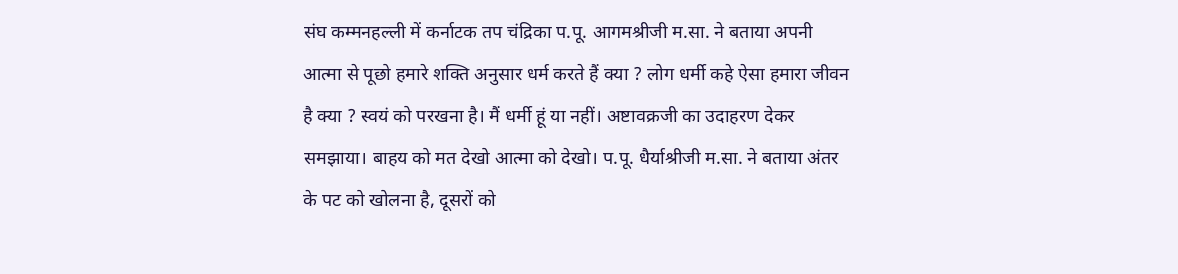संघ कम्मनहल्ली में कर्नाटक तप चंद्रिका प.पू. आगमश्रीजी म.सा. ने बताया अपनी आत्मा से पूछो हमारे शक्ति अनुसार धर्म करते हैं क्या ? लोग धर्मी कहे ऐसा हमारा जीवन है क्या ? स्वयं को परखना है। मैं धर्मी हूं या नहीं। अष्टावक्रजी का उदाहरण देकर समझाया। बाहय को मत देखो आत्मा को देखो। प.पू. धैर्याश्रीजी म.सा. ने बताया अंतर के पट को खोलना है, दूसरों को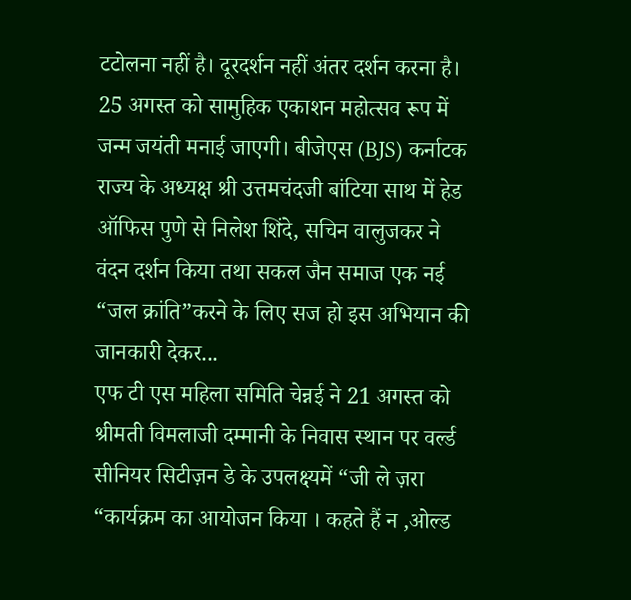टटोलना नहीं है। दूरदर्शन नहीं अंतर दर्शन करना है। 25 अगस्त को सामुहिक एकाशन महोत्सव रूप में जन्म जयंती मनाई जाएगी। बीजेएस (BJS) कर्नाटक राज्य के अध्यक्ष श्री उत्तमचंदजी बांटिया साथ में हेड ऑफिस पुणे से निलेश शिंदे, सचिन वालुजकर ने वंदन दर्शन किया तथा सकल जैन समाज एक नई “जल क्रांति”करने के लिए सज हो इस अभियान की जानकारी देकर...
एफ टी एस महिला समिति चेन्नई ने 21 अगस्त को श्रीमती विमलाजी दम्मानी के निवास स्थान पर वर्ल्ड सीनियर सिटीज़न डे के उपलक्ष्यमें “जी ले ज़रा “कार्यक्रम का आयोजन किया । कहते हैं न ,ओल्ड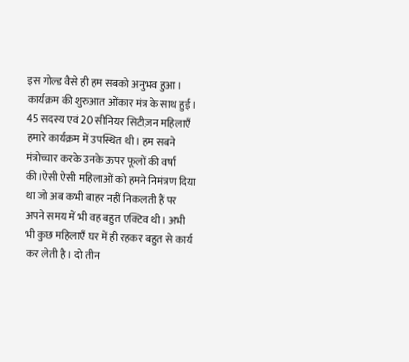इस गोल्ड वैसे ही हम सबको अनुभव हुआ। कार्यक्रम की शुरुआत ओंकार मंत्र के साथ हुई। 45 सदस्य एवं 20 सीनियर सिटीज़न महिलाएँ हमारे कार्यक्रम में उपस्थित थी। हम सबने मंत्रोच्चार करके उनके ऊपर फूलों की वर्षा की।ऐसी ऐसी महिलाओं को हमने निमंत्रण दिया था जो अब कभी बाहर नहीं निकलती हैं पर अपने समय में भी वह बहुत एक्टिव थी। अभी भी कुछ महिलाएँ घर में ही रहकर बहुत से कार्य कर लेती है। दो तीन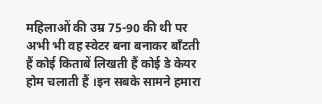महिलाओं की उम्र 75-90 की थी पर अभी भी वह स्वेटर बना बनाकर बाँटती हैं कोई किताबें लिखती हैं कोई डे केयर होम चलाती हैं ।इन सबके सामने हमारा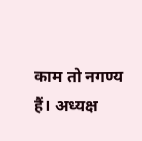काम तो नगण्य हैं। अध्यक्ष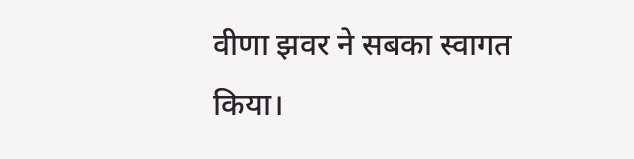वीणा झवर ने सबका स्वागत किया।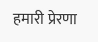हमारी प्रेरणा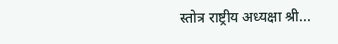स्तोत्र राष्ट्रीय अध्यक्षा श्री...